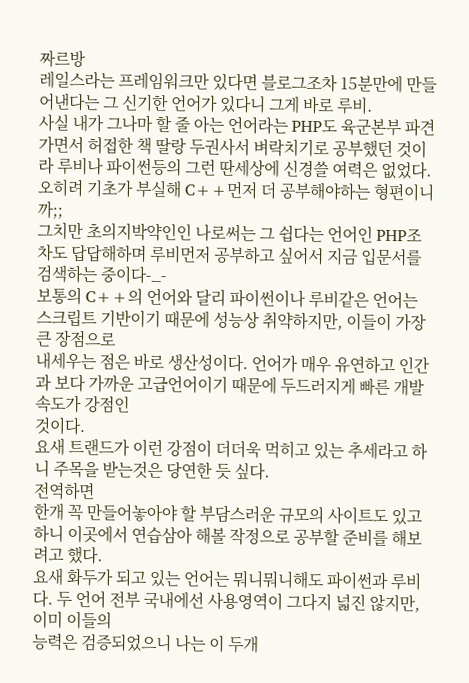짜르방
레일스라는 프레임워크만 있다면 블로그조차 15분만에 만들어낸다는 그 신기한 언어가 있다니 그게 바로 루비.
사실 내가 그나마 할 줄 아는 언어라는 PHP도 육군본부 파견가면서 허접한 책 딸랑 두권사서 벼락치기로 공부했던 것이라 루비나 파이썬등의 그런 딴세상에 신경쓸 여력은 없었다. 오히려 기초가 부실해 C++먼저 더 공부해야하는 형편이니까;;
그치만 초의지박약인인 나로써는 그 쉽다는 언어인 PHP조차도 답답해하며 루비먼저 공부하고 싶어서 지금 입문서를 검색하는 중이다-_-
보통의 C++의 언어와 달리 파이썬이나 루비같은 언어는 스크립트 기반이기 때문에 성능상 취약하지만, 이들이 가장 큰 장점으로
내세우는 점은 바로 생산성이다. 언어가 매우 유연하고 인간과 보다 가까운 고급언어이기 때문에 두드러지게 빠른 개발속도가 강점인
것이다.
요새 트랜드가 이런 강점이 더더욱 먹히고 있는 추세라고 하니 주목을 받는것은 당연한 듯 싶다.
전역하면
한개 꼭 만들어놓아야 할 부담스러운 규모의 사이트도 있고 하니 이곳에서 연습삼아 해볼 작정으로 공부할 준비를 해보려고 했다.
요새 화두가 되고 있는 언어는 뭐니뭐니해도 파이썬과 루비다. 두 언어 전부 국내에선 사용영역이 그다지 넓진 않지만, 이미 이들의
능력은 검증되었으니 나는 이 두개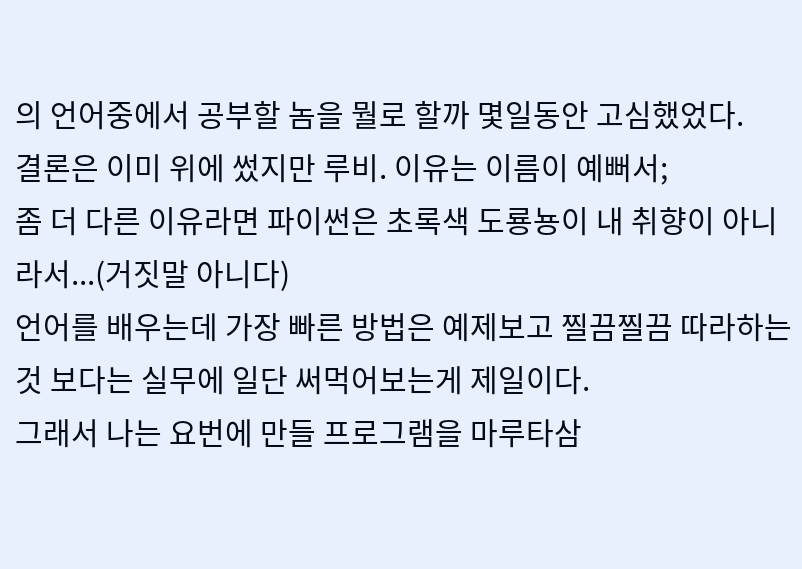의 언어중에서 공부할 놈을 뭘로 할까 몇일동안 고심했었다.
결론은 이미 위에 썼지만 루비. 이유는 이름이 예뻐서;
좀 더 다른 이유라면 파이썬은 초록색 도룡뇽이 내 취향이 아니라서...(거짓말 아니다)
언어를 배우는데 가장 빠른 방법은 예제보고 찔끔찔끔 따라하는것 보다는 실무에 일단 써먹어보는게 제일이다.
그래서 나는 요번에 만들 프로그램을 마루타삼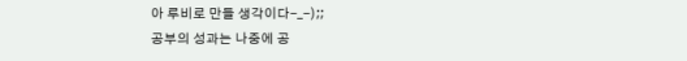아 루비로 만들 생각이다-_-);;
공부의 성과는 나중에 공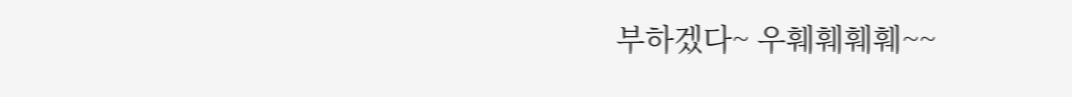부하겠다~ 우훼훼훼훼~~